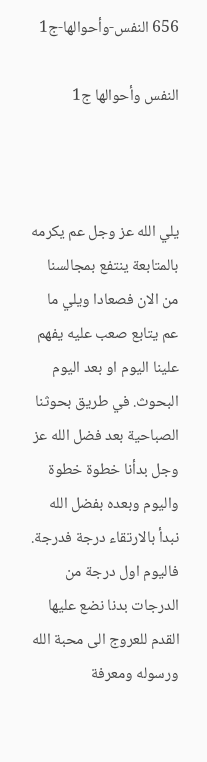656 النفس-وأحوالها-ج1

النفس وأحوالها ج1



يلي الله عز وجل عم يكرمه بالمتابعة ينتفع بمجالسنا من الان فصعادا ويلي ما عم يتابع صعب عليه يفهم علينا اليوم او بعد اليوم البحوث. في طريق بحوثنا الصباحية بعد فضل الله عز وجل بدأنا خطوة خطوة واليوم وبعده بفضل الله نبدأ بالارتقاء درجة فدرجة. فاليوم اول درجة من الدرجات بدنا نضع عليها القدم للعروج الى محبة الله ورسوله ومعرفة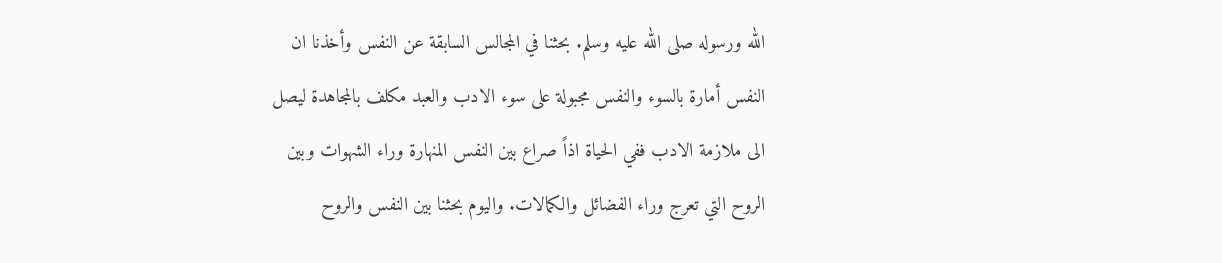الله ورسوله صلى الله عليه وسلم. بحثنا في المجالس السابقة عن النفس وأخذنا ان النفس أمارة بالسوء والنفس مجبولة على سوء الادب والعبد مكلف بالمجاهدة ليصل الى ملازمة الادب ففي الحياة اذاً صراع بين النفس المنهارة وراء الشهوات وبين الروح التي تعرج وراء الفضائل والكمالات. واليوم بحثنا بين النفس والروح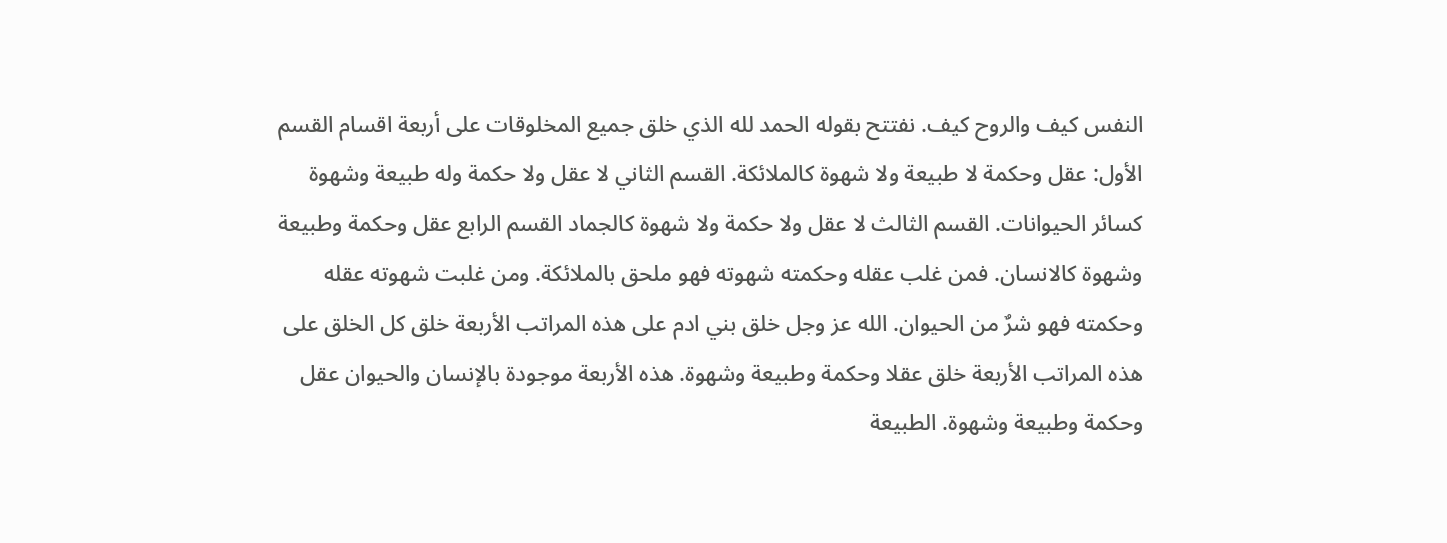النفس كيف والروح كيف. نفتتح بقوله الحمد لله الذي خلق جميع المخلوقات على أربعة اقسام القسم الأول: عقل وحكمة لا طبيعة ولا شهوة كالملائكة. القسم الثاني لا عقل ولا حكمة وله طبيعة وشهوة كسائر الحيوانات. القسم الثالث لا عقل ولا حكمة ولا شهوة كالجماد القسم الرابع عقل وحكمة وطبيعة وشهوة كالانسان. فمن غلب عقله وحكمته شهوته فهو ملحق بالملائكة. ومن غلبت شهوته عقله وحكمته فهو شرٌ من الحيوان. الله عز وجل خلق بني ادم على هذه المراتب الأربعة خلق كل الخلق على هذه المراتب الأربعة خلق عقلا وحكمة وطبيعة وشهوة. هذه الأربعة موجودة بالإنسان والحيوان عقل وحكمة وطبيعة وشهوة. الطبيعة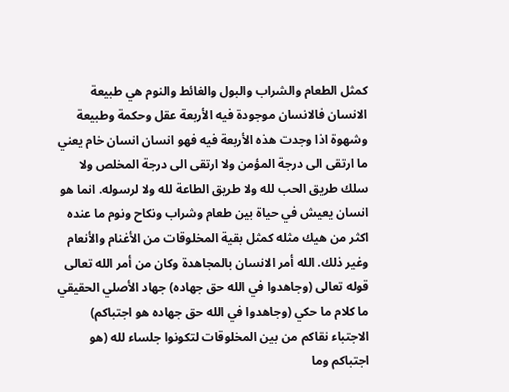كمثل الطعام والشراب والبول والغائط والنوم هي طبيعة الانسان فالانسان موجودة فيه الأربعة عقل وحكمة وطبيعة وشهوة اذا وجدت هذه الأربعة فيه فهو انسان انسان خام يعني ما ارتقى الى درجة المؤمن ولا ارتقى الى درجة المخلص ولا سلك طريق الحب لله ولا طريق الطاعة لله ولا لرسوله. انما هو انسان يعيش في حياة بين طعام وشراب ونكاح ونوم ما عنده اكثر من هيك مثله كمثل بقية المخلوقات من الأغنام والأنعام وغير ذلك. الله أمر الانسان بالمجاهدة وكان من أمر الله تعالى قوله تعالى (وجاهدوا في الله حق جهاده) جهاد الأصلي الحقيقي ما كلام ما حكي (وجاهدوا في الله حق جهاده هو اجتباكم) الاجتباء نقاكم من بين المخلوقات لتكونوا جلساء لله (هو اجتباكم وما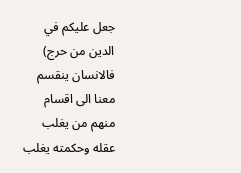جعل عليكم في الدين من حرج) فالانسان ينقسم معنا الى اقسام منهم من يغلب عقله وحكمته يغلب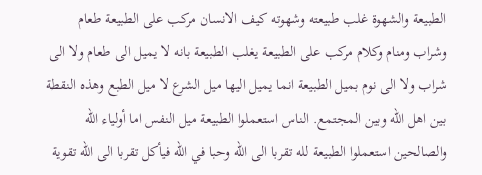الطبيعة والشهوة غلب طبيعته وشهوته كيف الانسان مركب على الطبيعة طعام وشراب ومنام وكلام مركب على الطبيعة يغلب الطبيعة بانه لا يميل الى طعام ولا الى شراب ولا الى نوم بميل الطبيعة انما يميل اليها ميل الشرع لا ميل الطبع وهذه النقطة بين اهل الله وبين المجتمع. الناس استعملوا الطبيعة ميل النفس اما أولياء الله والصالحين استعملوا الطبيعة لله تقربا الى الله وحبا في الله فيأكل تقربا الى الله تقوية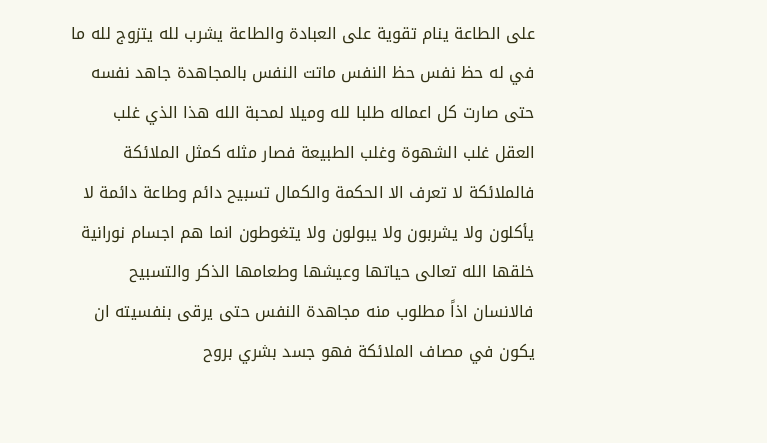على الطاعة ينام تقوية على العبادة والطاعة يشرب لله يتزوج لله ما في له حظ نفس حظ النفس ماتت النفس بالمجاهدة جاهد نفسه حتى صارت كل اعماله طلبا لله وميلا لمحبة الله هذا الذي غلب العقل غلب الشهوة وغلب الطبيعة فصار مثله كمثل الملائكة فالملائكة لا تعرف الا الحكمة والكمال تسبيح دائم وطاعة دائمة لا يأكلون ولا يشربون ولا يبولون ولا يتغوطون انما هم اجسام نورانية خلقها الله تعالى حياتها وعيشها وطعامها الذكر والتسبيح فالانسان اذاً مطلوب منه مجاهدة النفس حتى يرقى بنفسيته ان يكون في مصاف الملائكة فهو جسد بشري بروح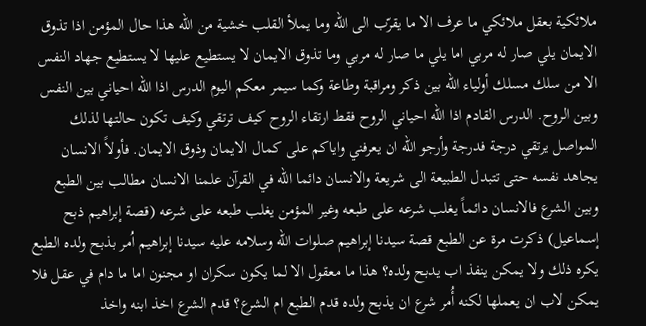ملائكية بعقل ملائكي ما عرف الا ما يقرّب الى الله وما يملأ القلب خشية من الله هذا حال المؤمن اذا تذوق الايمان يلي صار له مربي اما يلي ما صار له مربي وما تذوق الايمان لا يستطيع عليها لا يستطيع جهاد النفس الا من سلك مسلك أولياء الله بين ذكر ومراقبة وطاعة وكما سيمر معكم اليوم الدرس اذا الله احياني بين النفس وبين الروح. الدرس القادم اذا الله احياني الروح فقط ارتقاء الروح كيف ترتقي وكيف تكون حالتها لذلك المواصل يرتقي درجة فدرجة وأرجو الله ان يعرفني واياكم على كمال الايمان وذوق الايمان. فأولاً الانسان يجاهد نفسه حتى تتبدل الطبيعة الى شريعة والانسان دائما الله في القرآن علمنا الانسان مطالب بين الطبع وبين الشرع فالانسان دائماً يغلب شرعه على طبعه وغير المؤمن يغلب طبعه على شرعه (قصة إبراهيم ذبح إسماعيل) ذكرت مرة عن الطبع قصة سيدنا إبراهيم صلوات الله وسلامه عليه سيدنا إبراهيم اُمر بذبح ولده الطبع يكره ذلك ولا يمكن ينفذ اب يدبح ولده؟ هذا ما معقول الا لما يكون سكران او مجنون اما ما دام في عقل فلا يمكن لاب ان يعملها لكنه أُمر شرع ان يذبح ولده قدم الطبع ام الشرع؟ قدم الشرع اخذ ابنه واخذ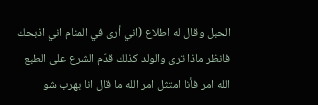الحبل وقال له اطلاع (اني أرى في المنام اني اذبحك فانظر ماذا ترى والولد كذلك قدّم الشرع على الطبع الله امر فأنا امتثل امر الله ما قال انا بهرب شو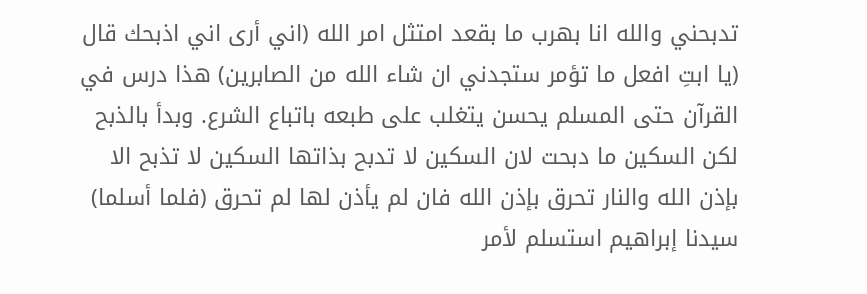تدبحني والله انا بهرب ما بقعد امتثل امر الله (اني أرى اني اذبحك قال (يا ابتِ افعل ما تؤمر ستجدني ان شاء الله من الصابرين) هذا درس في القرآن حتى المسلم يحسن يتغلب على طبعه باتباع الشرع. وبدأ بالذبح لكن السكين ما دبحت لان السكين لا تدبح بذاتها السكين لا تذبح الا بإذن الله والنار تحرق بإذن الله فان لم يأذن لها لم تحرق (فلما أسلما) سيدنا إبراهيم استسلم لأمر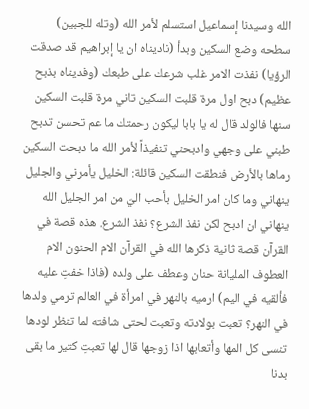الله وسيدنا إسماعيل استسلم لأمر الله (وتله للجبين) سطحه وضع السكين وبدأ (ناديناه ان يا إبراهيم قد صدقت الرؤيا) نفذت الامر غلب شرعك على طبعك (وفديناه بذبح عظيم) دبح اول مرة قلبت السكين تاني مرة قلبت السكين سنها فالولد قال له يا بابا ليكون رحمتك ما عم تحسن تدبح طبني على وجهي وادبحني تنفيذاً لأمر الله ما دبحت السكين رماها بالأرض فنطقت السكين قائلة: الخليل يأمرني والجليل ينهاني وما كان امر الخليل بأحب اليّ من امر الجليل الله ينهاني ان ادبح لكن نفذ الشرع؟ نفذ الشرع. هذه قصة في القرآن قصة ثانية ذكرها الله في القرآن الام الحنون الام العطوف المليانة حنان وعطف على ولده (فاذا خفتِ عليه فألقيه في اليم) ارميه بالنهر في امرأة في العالم ترمي ولدها في النهر؟ تعبت بولادته وتعبت لحتى شافته لما تنظر لودها تنسى كل المها وأتعابها اذا زوجها قال لها تعبتِ كتير ما بقى بدنا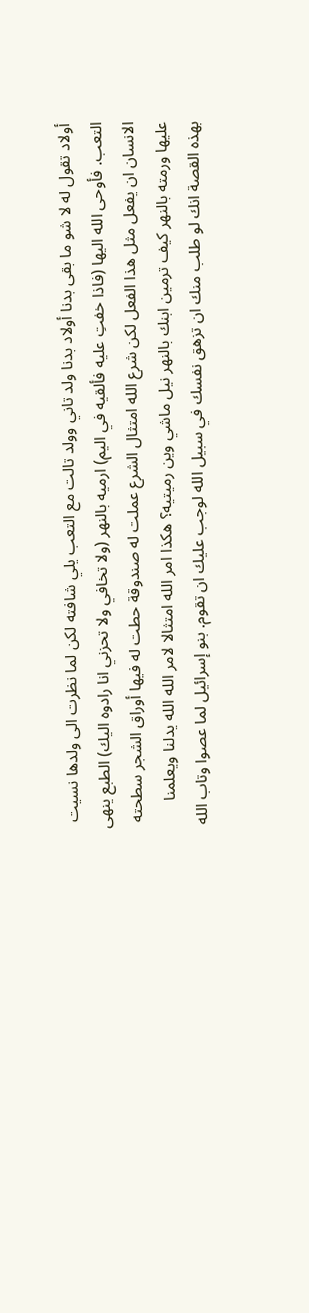أولاد تقول له لا شو ما بقى بدنا أولاد بدنا ولد تاني وولد تالت مع التعب يلي شافته لكن لما نظرت الى ولدها نسيت التعب. فأوحى الله اليها (فاذا خفتِ عليه فألقيه في اليم) ارميه بالنهر (ولا تخافي ولا تحزني انا رادوه اليك) الطبع ينهى الانسان ان يفعل مثل هذا الفعل لكن شرع الله امتثال الشرع عملت له صندوقة حطت له فيها أوراق الشجر سطحته عليها ورمته بالنهر كيف ترمين ابنك بالنهر نيل ماشي وين رميتيه؟ هكذا امر الله امتثالا لامر الله الله يدلنا ويعلمنا بهذه القصة انك لو طلب منك ان تزهق نفسك في سبيل الله لوجب عليك ان تقوم. بنو إسرائيل لما عصوا وتاب الله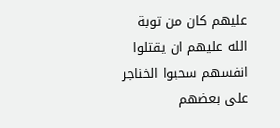عليهم كان من توبة الله عليهم ان يقتلوا انفسهم سحبوا الخناجر على بعضهم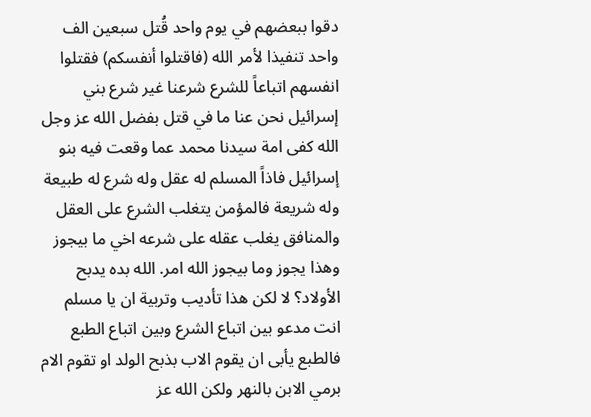دقوا ببعضهم في يوم واحد قُتل سبعين الف واحد تنفيذا لأمر الله (فاقتلوا أنفسكم) فقتلوا انفسهم اتباعاً للشرع شرعنا غير شرع بني إسرائيل نحن عنا ما في قتل بفضل الله عز وجل الله كفى امة سيدنا محمد عما وقعت فيه بنو إسرائيل فاذاً المسلم له عقل وله شرع له طبيعة وله شريعة فالمؤمن يتغلب الشرع على العقل والمنافق يغلب عقله على شرعه اخي ما بيجوز وهذا يجوز وما بيجوز الله امر. الله بده يدبح الأولاد؟ لا لكن هذا تأديب وتربية ان يا مسلم انت مدعو بين اتباع الشرع وبين اتباع الطبع فالطبع يأبى ان يقوم الاب بذبح الولد او تقوم الام برمي الابن بالنهر ولكن الله عز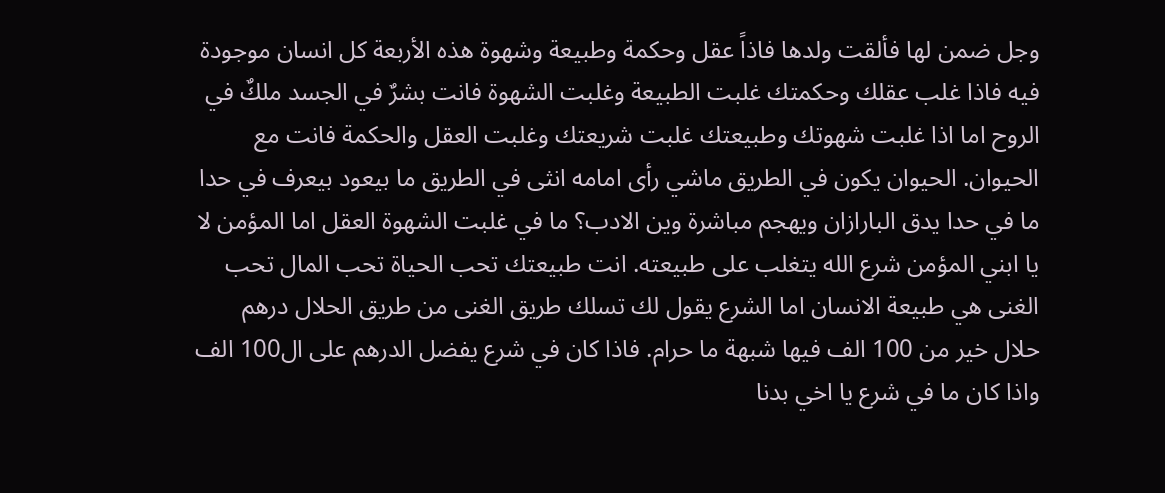وجل ضمن لها فألقت ولدها فاذاً عقل وحكمة وطبيعة وشهوة هذه الأربعة كل انسان موجودة فيه فاذا غلب عقلك وحكمتك غلبت الطبيعة وغلبت الشهوة فانت بشرٌ في الجسد ملكٌ في الروح اما اذا غلبت شهوتك وطبيعتك غلبت شريعتك وغلبت العقل والحكمة فانت مع الحيوان. الحيوان يكون في الطريق ماشي رأى امامه انثى في الطريق ما بيعود بيعرف في حدا ما في حدا يدق البارازان ويهجم مباشرة وين الادب؟ ما في غلبت الشهوة العقل اما المؤمن لا يا ابني المؤمن شرع الله يتغلب على طبيعته. انت طبيعتك تحب الحياة تحب المال تحب الغنى هي طبيعة الانسان اما الشرع يقول لك تسلك طريق الغنى من طريق الحلال درهم حلال خير من 100 الف فيها شبهة ما حرام. فاذا كان في شرع يفضل الدرهم على ال100 الف واذا كان ما في شرع يا اخي بدنا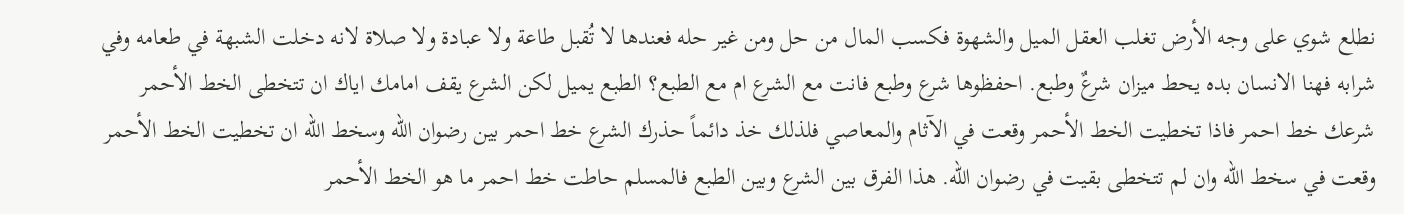نطلع شوي على وجه الأرض تغلب العقل الميل والشهوة فكسب المال من حل ومن غير حله فعندها لا تُقبل طاعة ولا عبادة ولا صلاة لانه دخلت الشبهة في طعامه وفي شرابه فهنا الانسان بده يحط ميزان شرعٌ وطبع. احفظوها شرع وطبع فانت مع الشرع ام مع الطبع؟ الطبع يميل لكن الشرع يقف امامك اياك ان تتخطى الخط الأحمر شرعك خط احمر فاذا تخطيت الخط الأحمر وقعت في الآثام والمعاصي فلذلك خذ دائماً حذرك الشرع خط احمر بين رضوان الله وسخط الله ان تخطيت الخط الأحمر وقعت في سخط الله وان لم تتخطى بقيت في رضوان الله. هذا الفرق بين الشرع وبين الطبع فالمسلم حاطت خط احمر ما هو الخط الأحمر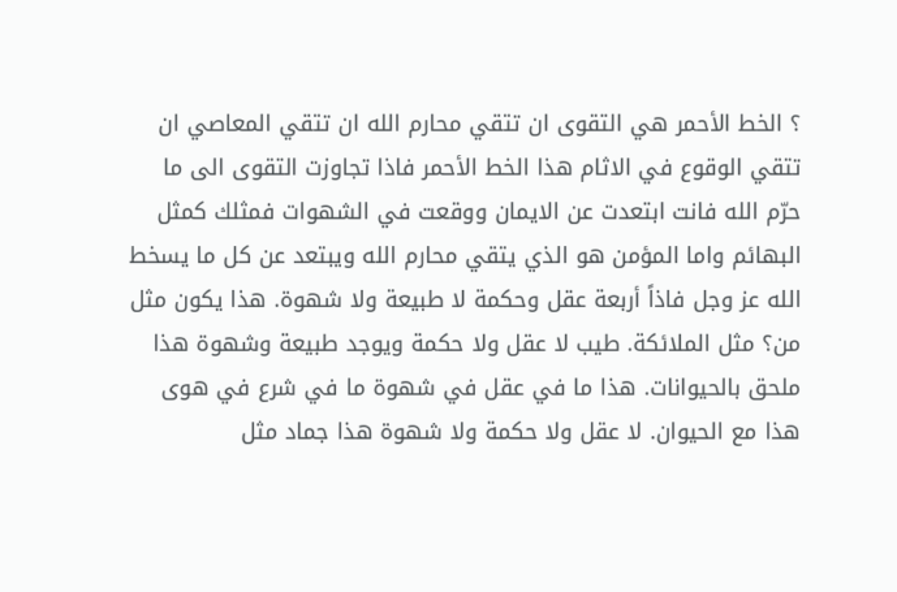؟ الخط الأحمر هي التقوى ان تتقي محارم الله ان تتقي المعاصي ان تتقي الوقوع في الاثام هذا الخط الأحمر فاذا تجاوزت التقوى الى ما حرّم الله فانت ابتعدت عن الايمان ووقعت في الشهوات فمثلك كمثل البهائم واما المؤمن هو الذي يتقي محارم الله ويبتعد عن كل ما يسخط الله عز وجل فاذاً أربعة عقل وحكمة لا طبيعة ولا شهوة. هذا يكون مثل من؟ مثل الملائكة. طيب لا عقل ولا حكمة ويوجد طبيعة وشهوة هذا ملحق بالحيوانات. هذا ما في عقل في شهوة ما في شرع في هوى هذا مع الحيوان. لا عقل ولا حكمة ولا شهوة هذا جماد مثل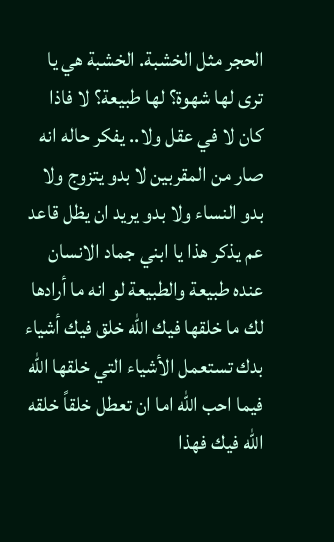الحجر مثل الخشبة. الخشبة هي يا ترى لها شهوة؟ لها طبيعة؟ لا فاذا كان لا في عقل ولا.. يفكر حاله انه صار من المقربين لا بدو يتزوج ولا بدو النساء ولا بدو يريد ان يظل قاعد عم يذكر هذا يا ابني جماد الانسان عنده طبيعة والطبيعة لو انه ما أرادها لك ما خلقها فيك الله خلق فيك أشياء بدك تستعمل الأشياء التي خلقها الله فيما احب الله اما ان تعطل خلقاً خلقه الله فيك فهذا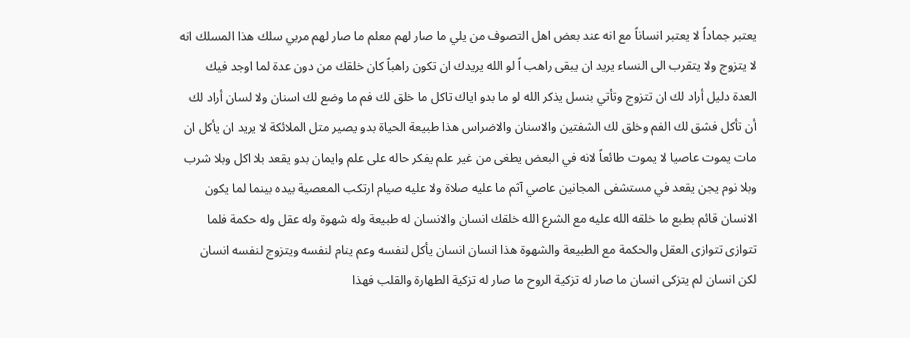يعتبر جماداً لا يعتبر انساناً مع انه عند بعض اهل التصوف من يلي ما صار لهم معلم ما صار لهم مربي سلك هذا المسلك انه لا يتزوج ولا يتقرب الى النساء يريد ان يبقى راهب اً لو الله يريدك ان تكون راهباً كان خلقك من دون عدة لما اوجد فيك العدة دليل أراد لك ان تتزوج وتأتي بنسل يذكر الله لو ما بدو اياك تاكل ما خلق لك فم ما وضع لك اسنان ولا لسان أراد لك أن تأكل فشق لك الفم وخلق لك الشفتين والاسنان والاضراس هذا طبيعة الحياة بدو يصير متل الملائكة لا يريد ان يأكل ان مات يموت عاصيا لا يموت طائعاً لانه في البعض يطغى من غير علم يفكر حاله على علم وايمان بدو يقعد بلا اكل وبلا شرب وبلا نوم يجن يقعد في مستشفى المجانين عاصي آثم ما عليه صلاة ولا عليه صيام ارتكب المعصية بيده بينما لما يكون الانسان قائم بطبع ما خلقه الله عليه مع الشرع الله خلقك انسان والانسان له طبيعة وله شهوة وله عقل وله حكمة فلما تتوازى تتوازى العقل والحكمة مع الطبيعة والشهوة هذا انسان انسان يأكل لنفسه وعم ينام لنفسه ويتزوج لنفسه انسان لكن انسان لم يتزكى انسان ما صار له تزكية الروح ما صار له تزكية الطهارة والقلب فهذا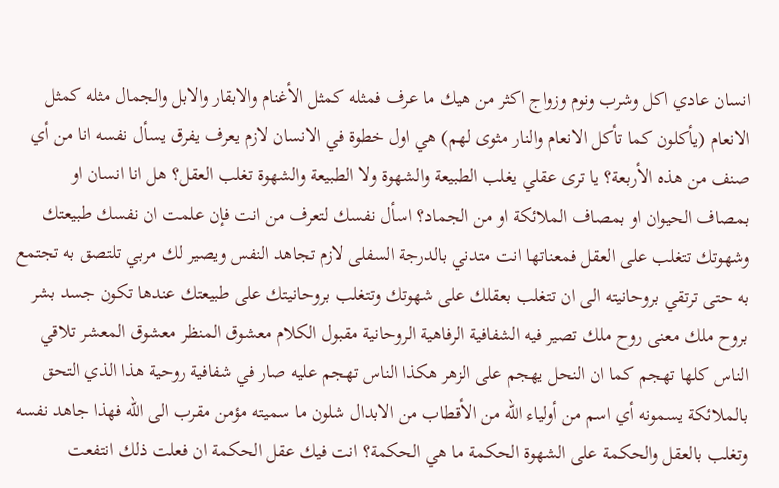انسان عادي اكل وشرب ونوم وزواج اكثر من هيك ما عرف فمثله كمثل الأغنام والابقار والابل والجمال مثله كمثل الانعام (يأكلون كما تأكل الانعام والنار مثوى لهم) هي اول خطوة في الانسان لازم يعرف يفرق يسأل نفسه انا من أي صنف من هذه الأربعة؟ يا ترى عقلي يغلب الطبيعة والشهوة ولا الطبيعة والشهوة تغلب العقل؟ هل انا انسان او بمصاف الحيوان او بمصاف الملائكة او من الجماد؟ اسأل نفسك لتعرف من انت فإن علمت ان نفسك طبيعتك وشهوتك تتغلب على العقل فمعناتها انت متدني بالدرجة السفلى لازم تجاهد النفس ويصير لك مربي تلتصق به تجتمع به حتى ترتقي بروحانيته الى ان تتغلب بعقلك على شهوتك وتتغلب بروحانيتك على طبيعتك عندها تكون جسد بشر بروح ملك معنى روح ملك تصير فيه الشفافية الرفاهية الروحانية مقبول الكلام معشوق المنظر معشوق المعشر تلاقي الناس كلها تهجم كما ان النحل يهجم على الزهر هكذا الناس تهجم عليه صار في شفافية روحية هذا الذي التحق بالملائكة يسمونه أي اسم من أولياء الله من الأقطاب من الابدال شلون ما سميته مؤمن مقرب الى الله فهذا جاهد نفسه وتغلب بالعقل والحكمة على الشهوة الحكمة ما هي الحكمة؟ انت فيك عقل الحكمة ان فعلت ذلك انتفعت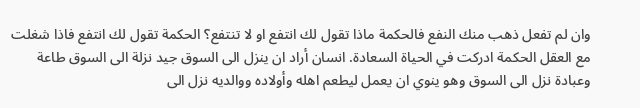وان لم تفعل ذهب منك النفع فالحكمة ماذا تقول لك انتفع او لا تنتفع؟ الحكمة تقول لك انتفع فاذا شغلت مع العقل الحكمة ادركت في الحياة السعادة. انسان أراد ان ينزل الى السوق جيد نزلة الى السوق طاعة وعبادة نزل الى السوق وهو ينوي ان يعمل ليطعم اهله وأولاده ووالديه نزل الى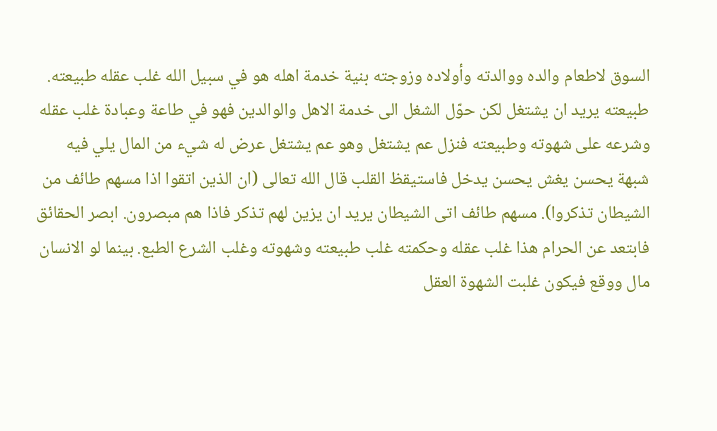السوق لاطعام والده ووالدته وأولاده وزوجته بنية خدمة اهله هو في سبيل الله غلب عقله طبيعته. طبيعته يريد ان يشتغل لكن حوّل الشغل الى خدمة الاهل والوالدين فهو في طاعة وعبادة غلب عقله وشرعه على شهوته وطبيعته فنزل عم يشتغل وهو عم يشتغل عرض له شيء من المال يلي فيه شبهة يحسن يغش يحسن يدخل فاستيقظ القلب قال الله تعالى (ان الذين اتقوا اذا مسهم طائف من الشيطان تذكروا). مسهم طائف اتى الشيطان يريد ان يزين لهم تذكر فاذا هم مبصرون. ابصر الحقائق فابتعد عن الحرام هذا غلب عقله وحكمته غلب طبيعته وشهوته وغلب الشرع الطبع. بينما لو الانسان مال ووقع فيكون غلبت الشهوة العقل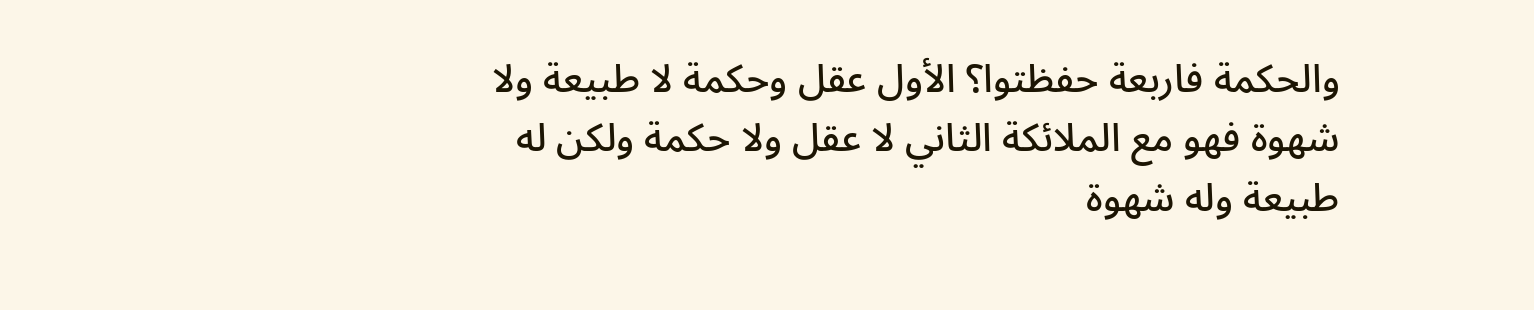والحكمة فاربعة حفظتوا؟ الأول عقل وحكمة لا طبيعة ولا شهوة فهو مع الملائكة الثاني لا عقل ولا حكمة ولكن له طبيعة وله شهوة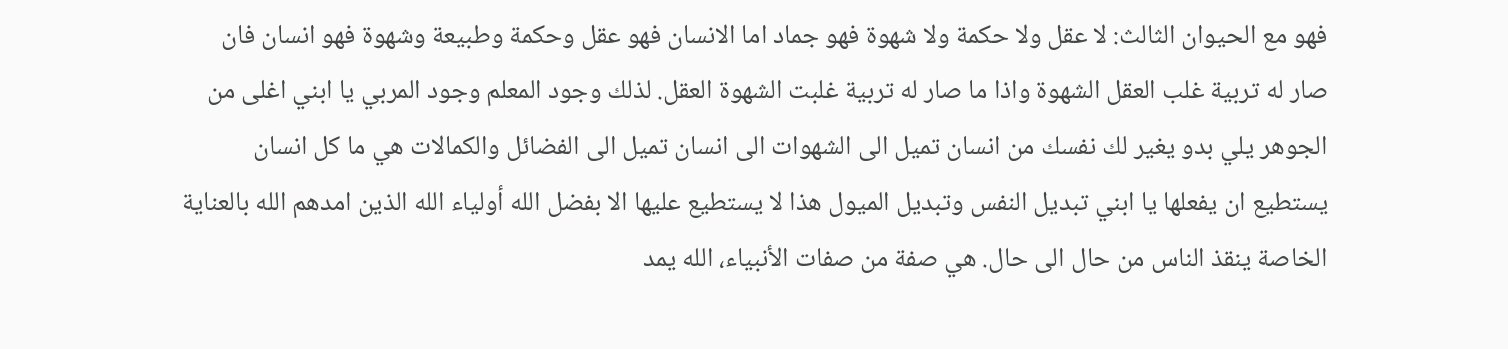فهو مع الحيوان الثالث: لا عقل ولا حكمة ولا شهوة فهو جماد اما الانسان فهو عقل وحكمة وطبيعة وشهوة فهو انسان فان صار له تربية غلب العقل الشهوة واذا ما صار له تربية غلبت الشهوة العقل. لذلك وجود المعلم وجود المربي يا ابني اغلى من الجوهر يلي بدو يغير لك نفسك من انسان تميل الى الشهوات الى انسان تميل الى الفضائل والكمالات هي ما كل انسان يستطيع ان يفعلها يا ابني تبديل النفس وتبديل الميول هذا لا يستطيع عليها الا بفضل الله أولياء الله الذين امدهم الله بالعناية الخاصة ينقذ الناس من حال الى حال. هي صفة من صفات الأنبياء، الله يمد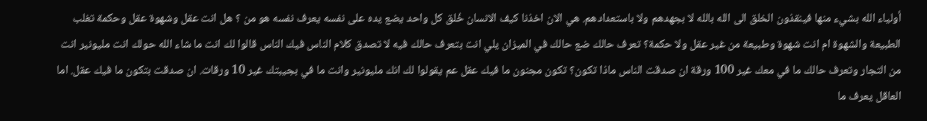أولياء الله بشيء منها فينقذون الخلق الى الله بالله لا بجهدهم ولا باستعدادهم. هي الان اخذنا كيف الانسان خُلق كل واحد يضع يده على نفسه يعرف نفسه هو من ؟ هل انت عقل وشهوة عقل وحكمة تغلب الطبيعة والشهوة ام انت شهوة وطبيعة من غير عقل ولا حكمة؟ تعرف حالك ضع حالك في الميزان يلي انت بتعرف حالك فيه لا تصدق كلام الناس فيك الناس قالوا لك انت ما شاء الله حولك انت مليونير انت من التجار وتعرف حالك ما في معك غير 100 ورقة ان صدقت الناس ماذا تكون؟ تكون مجنون ما فيك عقل عم يقولوا لك انك مليونير وانت ما في بجيبتك غير 10 ورقات. ان صدقت بتكون ما فيك عقل. اما العاقل يعرف ما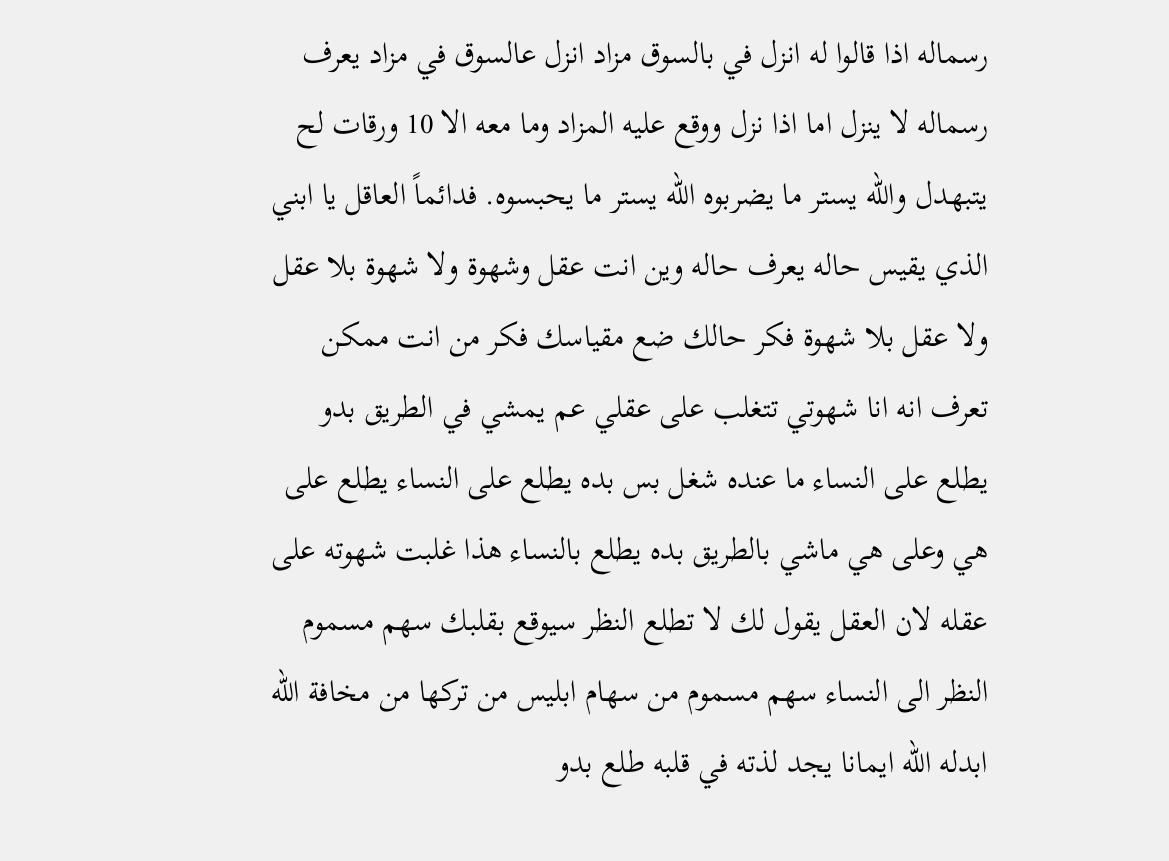رسماله اذا قالوا له انزل في بالسوق مزاد انزل عالسوق في مزاد يعرف رسماله لا ينزل اما اذا نزل ووقع عليه المزاد وما معه الا 10 ورقات لح يتبهدل والله يستر ما يضربوه الله يستر ما يحبسوه. فدائماً العاقل يا ابني الذي يقيس حاله يعرف حاله وين انت عقل وشهوة ولا شهوة بلا عقل ولا عقل بلا شهوة فكر حالك ضع مقياسك فكر من انت ممكن تعرف انه انا شهوتي تتغلب على عقلي عم يمشي في الطريق بدو يطلع على النساء ما عنده شغل بس بده يطلع على النساء يطلع على هي وعلى هي ماشي بالطريق بده يطلع بالنساء هذا غلبت شهوته على عقله لان العقل يقول لك لا تطلع النظر سيوقع بقلبك سهم مسموم النظر الى النساء سهم مسموم من سهام ابليس من تركها من مخافة الله ابدله الله ايمانا يجد لذته في قلبه طلع بدو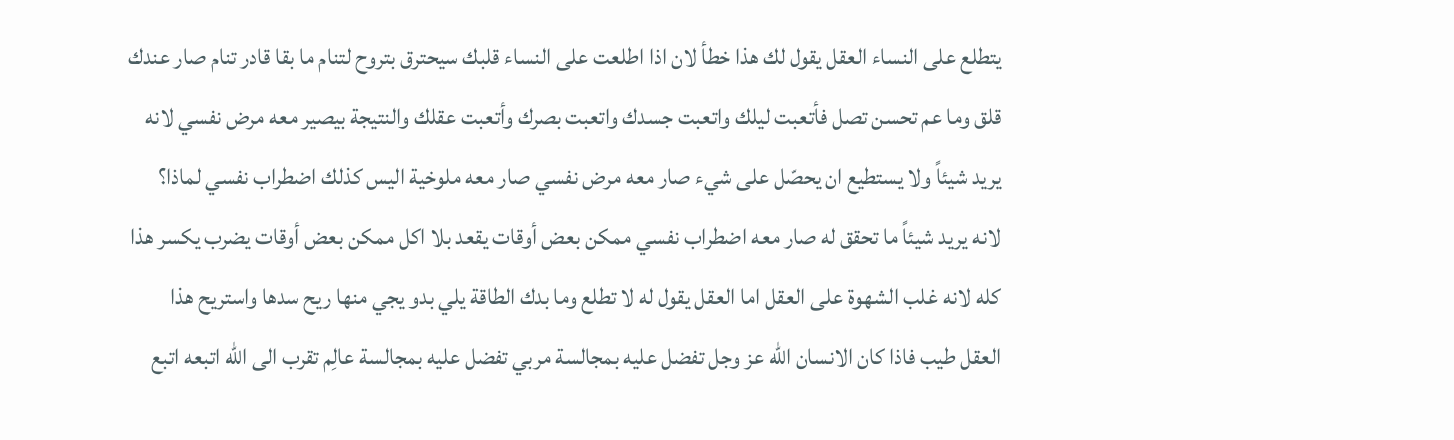يتطلع على النساء العقل يقول لك هذا خطأ لان اذا اطلعت على النساء قلبك سيحترق بتروح لتنام ما بقا قادر تنام صار عندك قلق وما عم تحسن تصل فأتعبت ليلك واتعبت جسدك واتعبت بصرك وأتعبت عقلك والنتيجة بيصير معه مرض نفسي لانه يريد شيئاً ولا يستطيع ان يحصّل على شيء صار معه مرض نفسي صار معه ملوخية اليس كذلك اضطراب نفسي لماذا؟ لانه يريد شيئاً ما تحقق له صار معه اضطراب نفسي ممكن بعض أوقات يقعد بلا اكل ممكن بعض أوقات يضرب يكسر هذا كله لانه غلب الشهوة على العقل اما العقل يقول له لا تطلع وما بدك الطاقة يلي بدو يجي منها ريح سدها واستريح هذا العقل طيب فاذا كان الانسان الله عز وجل تفضل عليه بمجالسة مربي تفضل عليه بمجالسة عالِم تقرب الى الله اتبعه اتبع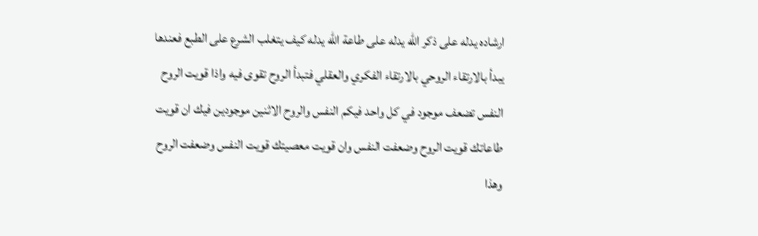ارشاده يدله على ذكر الله يدله على طاعة الله يدله كيف يتغلب الشرع على الطبع فعندها يبدأ بالارتقاء الروحي بالارتقاء الفكري والعقلي فتبدأ الروح تقوى فيه واذا قويت الروح النفس تضعف موجود في كل واحد فيكم النفس والروح الاثنين موجودين فيك ان قويت طاعاتك قويت الروح وضعفت النفس وان قويت معصيتك قويت النفس وضعفت الروح وهذا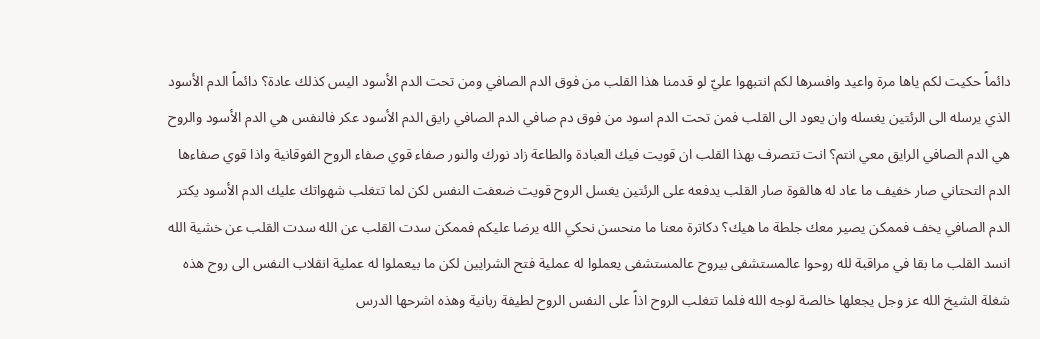دائماً حكيت لكم ياها مرة واعيد وافسرها لكم انتبهوا عليّ لو قدمنا هذا القلب من فوق الدم الصافي ومن تحت الدم الأسود اليس كذلك عادة؟ دائماً الدم الأسود الذي يرسله الى الرئتين يغسله وان يعود الى القلب فمن تحت الدم اسود من فوق دم صافي الدم الصافي رايق الدم الأسود عكر فالنفس هي الدم الأسود والروح هي الدم الصافي الرايق معي انتم؟ انت تتصرف بهذا القلب ان قويت فيك العبادة والطاعة زاد نورك والنور صفاء قوي صفاء الروح الفوقانية واذا قوي صفاءها الدم التحتاني صار خفيف ما عاد له هالقوة صار القلب يدفعه على الرئتين يغسل الروح قويت ضعفت النفس لكن لما تتغلب شهواتك عليك الدم الأسود يكتر الدم الصافي يخف فممكن يصير معك جلطة ما هيك؟ دكاترة معنا ما منحسن نحكي الله يرضا عليكم فممكن سدت القلب عن الله سدت القلب عن خشية الله انسد القلب ما بقا في مراقبة لله روحوا عالمستشفى بيروح عالمستشفى يعملوا له عملية فتح الشرايين لكن ما بيعملوا له عملية انقلاب النفس الى روح هذه شغلة الشيخ الله عز وجل يجعلها خالصة لوجه الله فلما تتغلب الروح اذاً على النفس الروح لطيفة ربانية وهذه اشرحها الدرس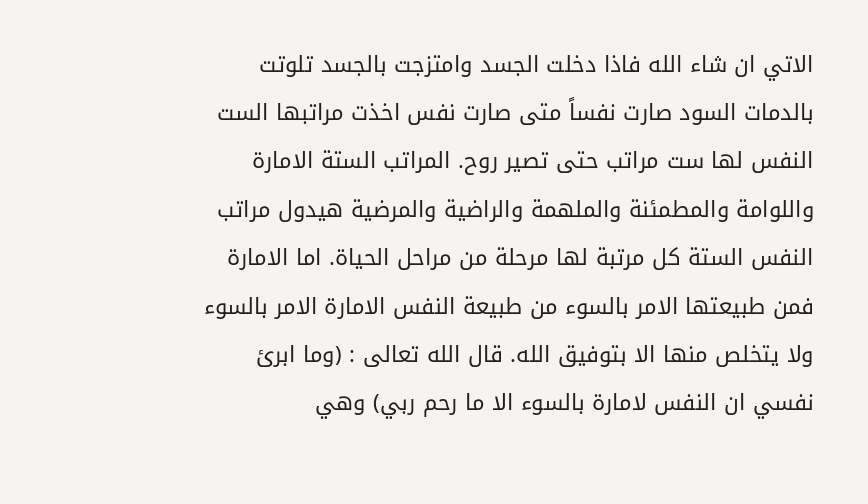الاتي ان شاء الله فاذا دخلت الجسد وامتزجت بالجسد تلوتت بالدمات السود صارت نفساً متى صارت نفس اخذت مراتبها الست النفس لها ست مراتب حتى تصير روح. المراتب الستة الامارة واللوامة والمطمئنة والملهمة والراضية والمرضية هيدول مراتب النفس الستة كل مرتبة لها مرحلة من مراحل الحياة. اما الامارة فمن طبيعتها الامر بالسوء من طبيعة النفس الامارة الامر بالسوء ولا يتخلص منها الا بتوفيق الله. قال الله تعالى : (وما ابرئ نفسي ان النفس لامارة بالسوء الا ما رحم ربي) وهي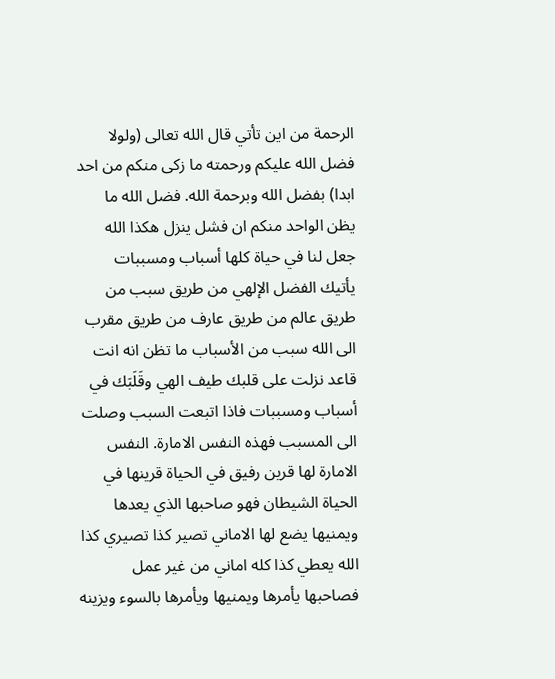الرحمة من اين تأتي قال الله تعالى (ولولا فضل الله عليكم ورحمته ما زكى منكم من احد ابدا) بفضل الله وبرحمة الله. فضل الله ما يظن الواحد منكم ان فشل ينزل هكذا الله جعل لنا في حياة كلها أسباب ومسببات يأتيك الفضل الإلهي من طريق سبب من طريق عالم من طريق عارف من طريق مقرب الى الله سبب من الأسباب ما تظن انه انت قاعد نزلت على قلبك طيف الهي وقَلَبَك في أسباب ومسببات فاذا اتبعت السبب وصلت الى المسبب فهذه النفس الامارة. النفس الامارة لها قرين رفيق في الحياة قرينها في الحياة الشيطان فهو صاحبها الذي يعدها ويمنيها يضع لها الاماني تصير كذا تصيري كذا الله يعطي كذا كله اماني من غير عمل فصاحبها يأمرها ويمنيها ويأمرها بالسوء ويزينه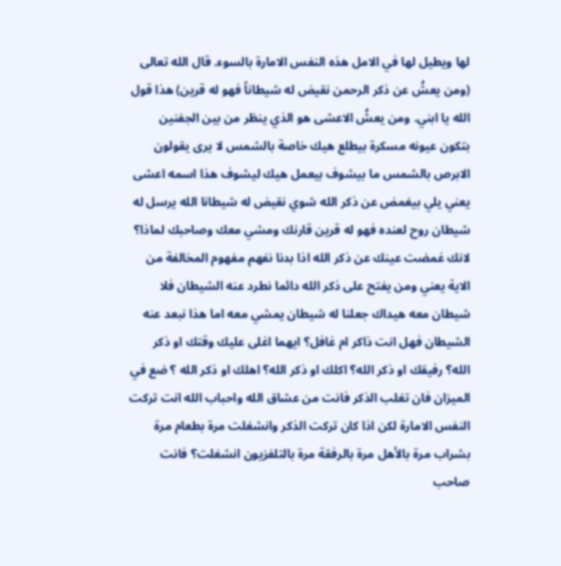لها ويطيل لها في الامل هذه النفس الامارة بالسوء. قال الله تعالى (ومن يعشُ عن ذكر الرحمن نقيض له شيطاناً فهو له قرين) هذا قول الله يا ابني. ومن يعشُ الاعشى هو الذي ينظر من بين الجفنين بتكون عيونه مسكرة بيطلع هيك خاصة بالشمس لا يرى يقولون الابرص بالشمس ما بيشوف بيعمل هيك ليشوف هذا اسمه اعشى يعني يلي بيغمض عن ذكر الله شوي نقيض له شيطانا الله يرسل له شيطان روح لعنده فهو له قرين قارنك ومشي معك وصاحبك لماذا؟ لانك غمضت عينك عن ذكر الله اذا بدنا نفهم مفهوم المخالفة من الاية يعني ومن يفتح على ذكر الله دائما نطرد عنه الشيطان فلا شيطان معه هيداك جعلنا له شيطان يمشي معه اما هذا نبعد عنه الشيطان فهل انت ذاكر ام غافل؟ ايهما اغلى عليك وقتك او ذكر الله؟ رفيقك او ذكر الله؟ اكلك او ذكر الله؟ اهلك او ذكر الله ؟ ضع في الميزان فان تغلب الذكر فانت من عشاق الله واحباب الله انت تركت النفس الامارة لكن اذا كان تركت الذكر وانشغلت مرة بطعام مرة بشراب مرة بالأهل مرة بالرفقة مرة بالتلفزيون انشغلت؟ فانت صاحب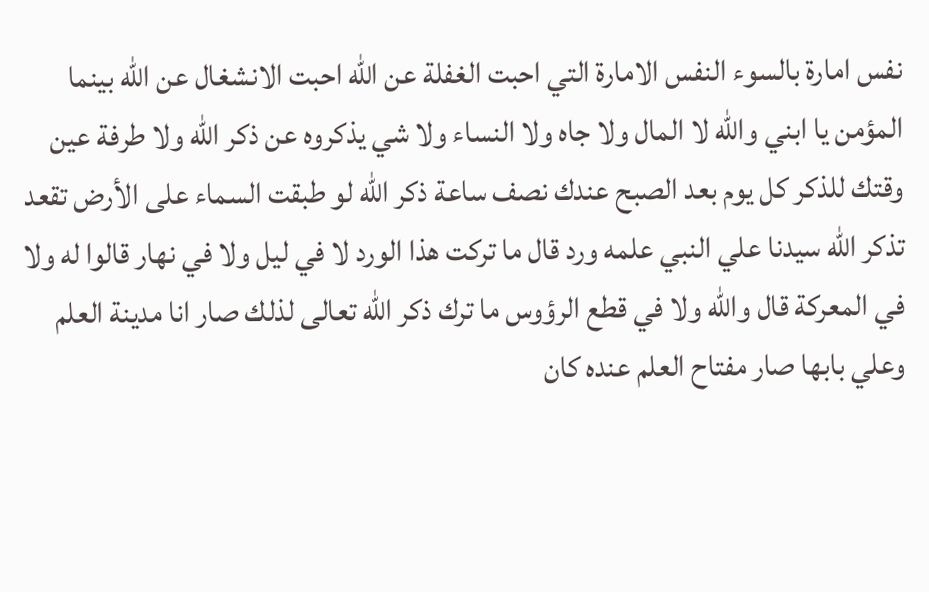نفس امارة بالسوء النفس الامارة التي احبت الغفلة عن الله احبت الانشغال عن الله بينما المؤمن يا ابني والله لا المال ولا جاه ولا النساء ولا شي يذكروه عن ذكر الله ولا طرفة عين وقتك للذكر كل يوم بعد الصبح عندك نصف ساعة ذكر الله لو طبقت السماء على الأرض تقعد تذكر الله سيدنا علي النبي علمه ورد قال ما تركت هذا الورد لا في ليل ولا في نهار قالوا له ولا في المعركة قال والله ولا في قطع الرؤوس ما ترك ذكر الله تعالى لذلك صار انا مدينة العلم وعلي بابها صار مفتاح العلم عنده كان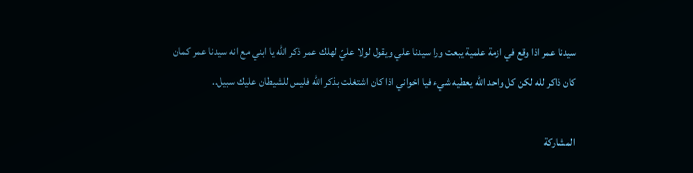سيدنا عمر اذا وقع في ازمة علمية يبعت ورا سيدنا علي ويقول لولا عليّ لهلك عمر ذكر الله يا ابني مع انه سيدنا عمر كمان كان ذاكر لله لكن كل واحد الله يعطيه شيء فيا اخواني اذا كان اشتغلت بذكر الله فليس للشيطان عليك سبيل..

المشاركة